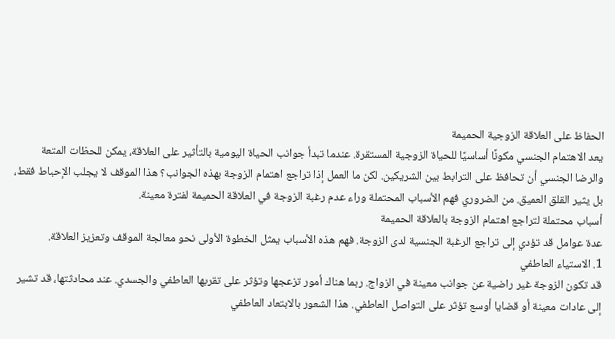الحفاظ على العلاقة الزوجية الحميمة
يعد الاهتمام الجنسي مكونًا أساسيًا للحياة الزوجية المستقرة. عندما تبدأ جوانب الحياة اليومية بالتأثير على العلاقة، يمكن للحظات المتعة والرضا الجنسي أن تحافظ على الترابط بين الشريكين. لكن ما العمل إذا تراجع اهتمام الزوجة بهذه الجوانب؟ هذا الموقف لا يجلب الإحباط فقط، بل يثير القلق العميق. من الضروري فهم الأسباب المحتملة وراء عدم رغبة الزوجة في العلاقة الحميمة لفترة معينة.
أسباب محتملة لتراجع اهتمام الزوجة بالعلاقة الحميمة
عدة عوامل قد تؤدي إلى تراجع الرغبة الجنسية لدى الزوجة. فهم هذه الأسباب يمثل الخطوة الأولى نحو معالجة الموقف وتعزيز العلاقة.
1. الاستياء العاطفي
قد تكون الزوجة غير راضية عن جوانب معينة في الزواج. ربما هناك أمور تزعجها وتؤثر على تقربها العاطفي والجسدي. عند محادثتها، قد تشير إلى عادات معينة أو قضايا أوسع تؤثر على التواصل العاطفي. هذا الشعور بالابتعاد العاطفي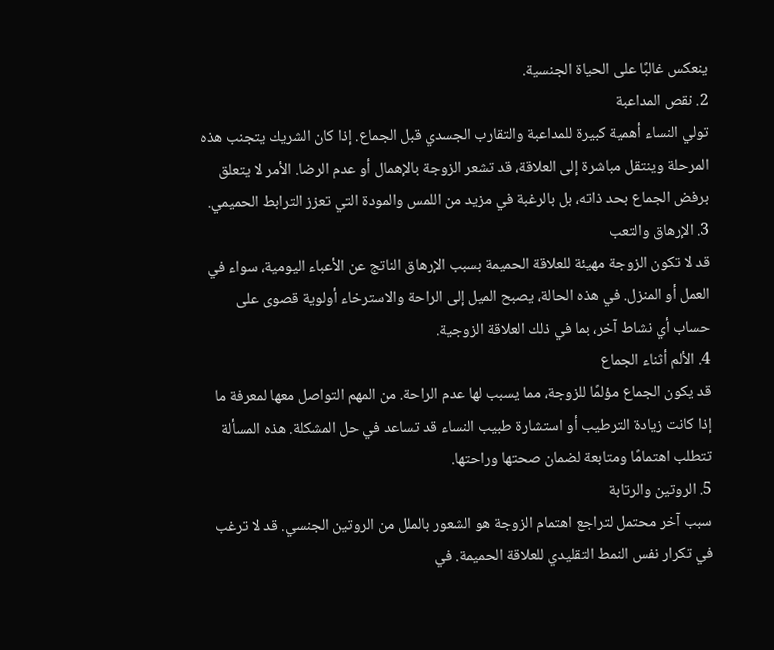ينعكس غالبًا على الحياة الجنسية.
2. نقص المداعبة
تولي النساء أهمية كبيرة للمداعبة والتقارب الجسدي قبل الجماع. إذا كان الشريك يتجنب هذه المرحلة وينتقل مباشرة إلى العلاقة، قد تشعر الزوجة بالإهمال أو عدم الرضا. الأمر لا يتعلق برفض الجماع بحد ذاته، بل بالرغبة في مزيد من اللمس والمودة التي تعزز الترابط الحميمي.
3. الإرهاق والتعب
قد لا تكون الزوجة مهيئة للعلاقة الحميمة بسبب الإرهاق الناتج عن الأعباء اليومية، سواء في العمل أو المنزل. في هذه الحالة، يصبح الميل إلى الراحة والاسترخاء أولوية قصوى على حساب أي نشاط آخر، بما في ذلك العلاقة الزوجية.
4. الألم أثناء الجماع
قد يكون الجماع مؤلمًا للزوجة، مما يسبب لها عدم الراحة. من المهم التواصل معها لمعرفة ما إذا كانت زيادة الترطيب أو استشارة طبيب النساء قد تساعد في حل المشكلة. هذه المسألة تتطلب اهتمامًا ومتابعة لضمان صحتها وراحتها.
5. الروتين والرتابة
سبب آخر محتمل لتراجع اهتمام الزوجة هو الشعور بالملل من الروتين الجنسي. قد لا ترغب في تكرار نفس النمط التقليدي للعلاقة الحميمة. في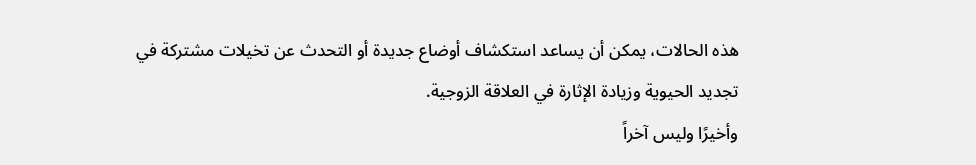هذه الحالات، يمكن أن يساعد استكشاف أوضاع جديدة أو التحدث عن تخيلات مشتركة في تجديد الحيوية وزيادة الإثارة في العلاقة الزوجية.
وأخيرًا وليس آخراً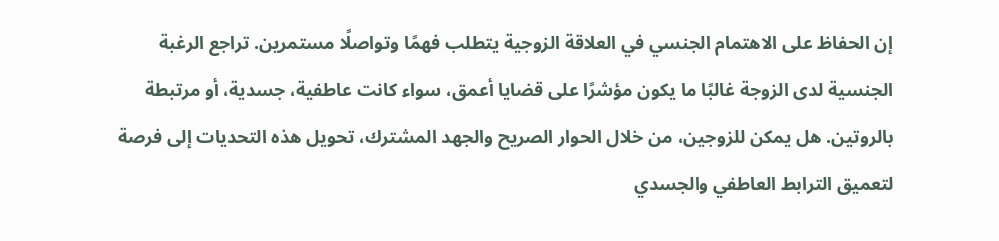إن الحفاظ على الاهتمام الجنسي في العلاقة الزوجية يتطلب فهمًا وتواصلًا مستمرين. تراجع الرغبة الجنسية لدى الزوجة غالبًا ما يكون مؤشرًا على قضايا أعمق، سواء كانت عاطفية، جسدية، أو مرتبطة بالروتين. هل يمكن للزوجين، من خلال الحوار الصريح والجهد المشترك، تحويل هذه التحديات إلى فرصة لتعميق الترابط العاطفي والجسدي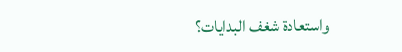واستعادة شغف البدايات؟